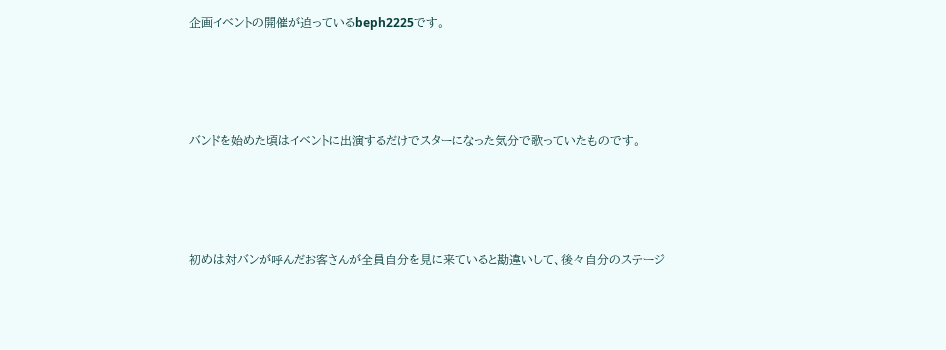企画イベントの開催が迫っているbeph2225です。





バンドを始めた頃はイベントに出演するだけでスターになった気分で歌っていたものです。





初めは対バンが呼んだお客さんが全員自分を見に来ていると勘違いして、後々自分のステージ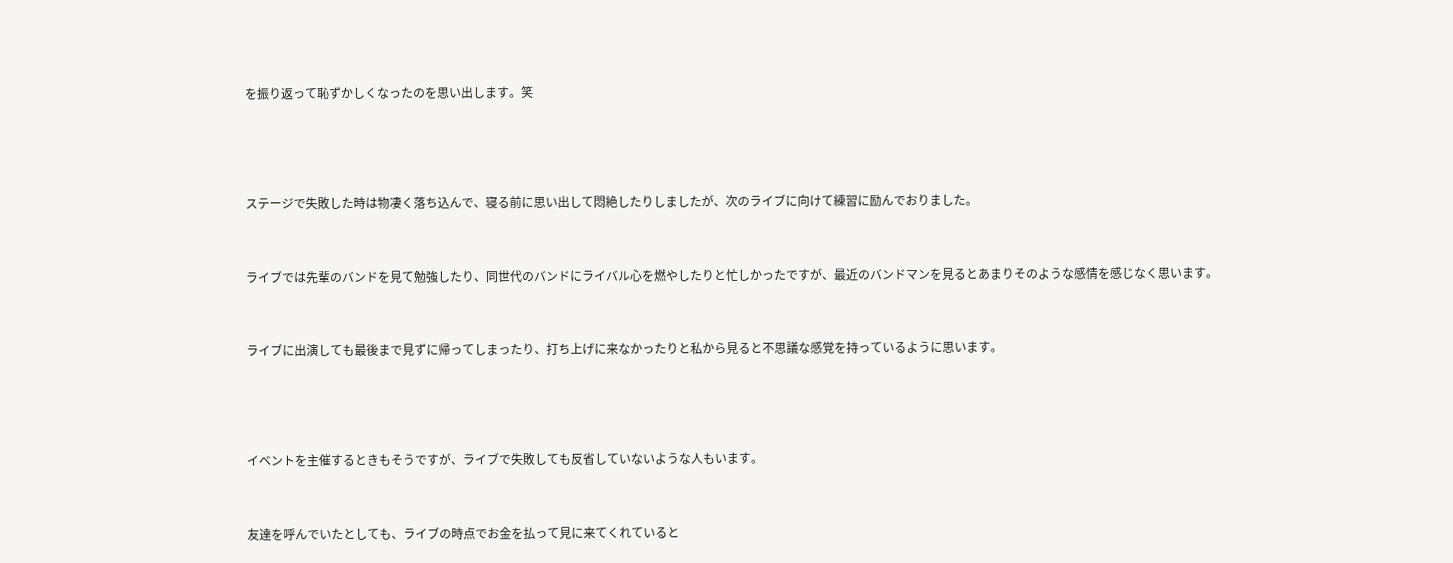を振り返って恥ずかしくなったのを思い出します。笑





ステージで失敗した時は物凄く落ち込んで、寝る前に思い出して悶絶したりしましたが、次のライブに向けて練習に励んでおりました。



ライブでは先輩のバンドを見て勉強したり、同世代のバンドにライバル心を燃やしたりと忙しかったですが、最近のバンドマンを見るとあまりそのような感情を感じなく思います。



ライブに出演しても最後まで見ずに帰ってしまったり、打ち上げに来なかったりと私から見ると不思議な感覚を持っているように思います。





イベントを主催するときもそうですが、ライブで失敗しても反省していないような人もいます。



友達を呼んでいたとしても、ライブの時点でお金を払って見に来てくれていると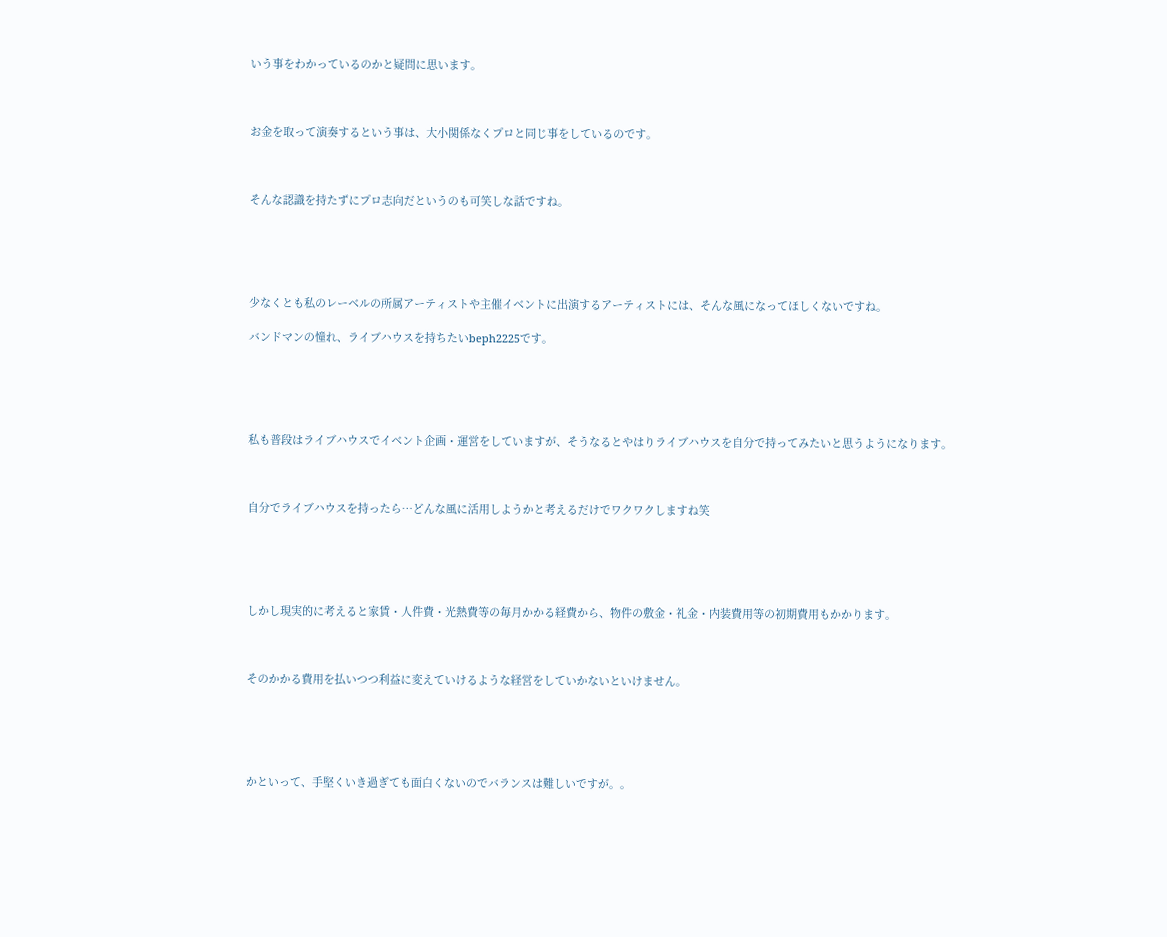いう事をわかっているのかと疑問に思います。



お金を取って演奏するという事は、大小関係なくプロと同じ事をしているのです。



そんな認識を持たずにプロ志向だというのも可笑しな話ですね。





少なくとも私のレーベルの所属アーティストや主催イベントに出演するアーティストには、そんな風になってほしくないですね。

バンドマンの憧れ、ライブハウスを持ちたいbeph2225です。





私も普段はライブハウスでイベント企画・運営をしていますが、そうなるとやはりライブハウスを自分で持ってみたいと思うようになります。



自分でライブハウスを持ったら…どんな風に活用しようかと考えるだけでワクワクしますね笑





しかし現実的に考えると家賃・人件費・光熱費等の毎月かかる経費から、物件の敷金・礼金・内装費用等の初期費用もかかります。



そのかかる費用を払いつつ利益に変えていけるような経営をしていかないといけません。





かといって、手堅くいき過ぎても面白くないのでバランスは難しいですが。。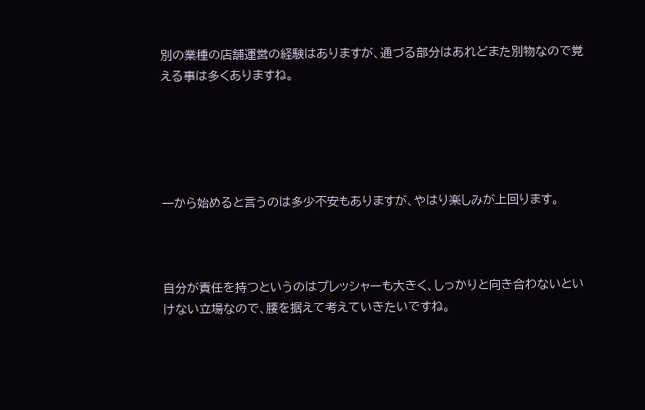別の業種の店舗運営の経験はありますが、通づる部分はあれどまた別物なので覚える事は多くありますね。





一から始めると言うのは多少不安もありますが、やはり楽しみが上回ります。



自分が責任を持つというのはプレッシャーも大きく、しっかりと向き合わないといけない立場なので、腰を据えて考えていきたいですね。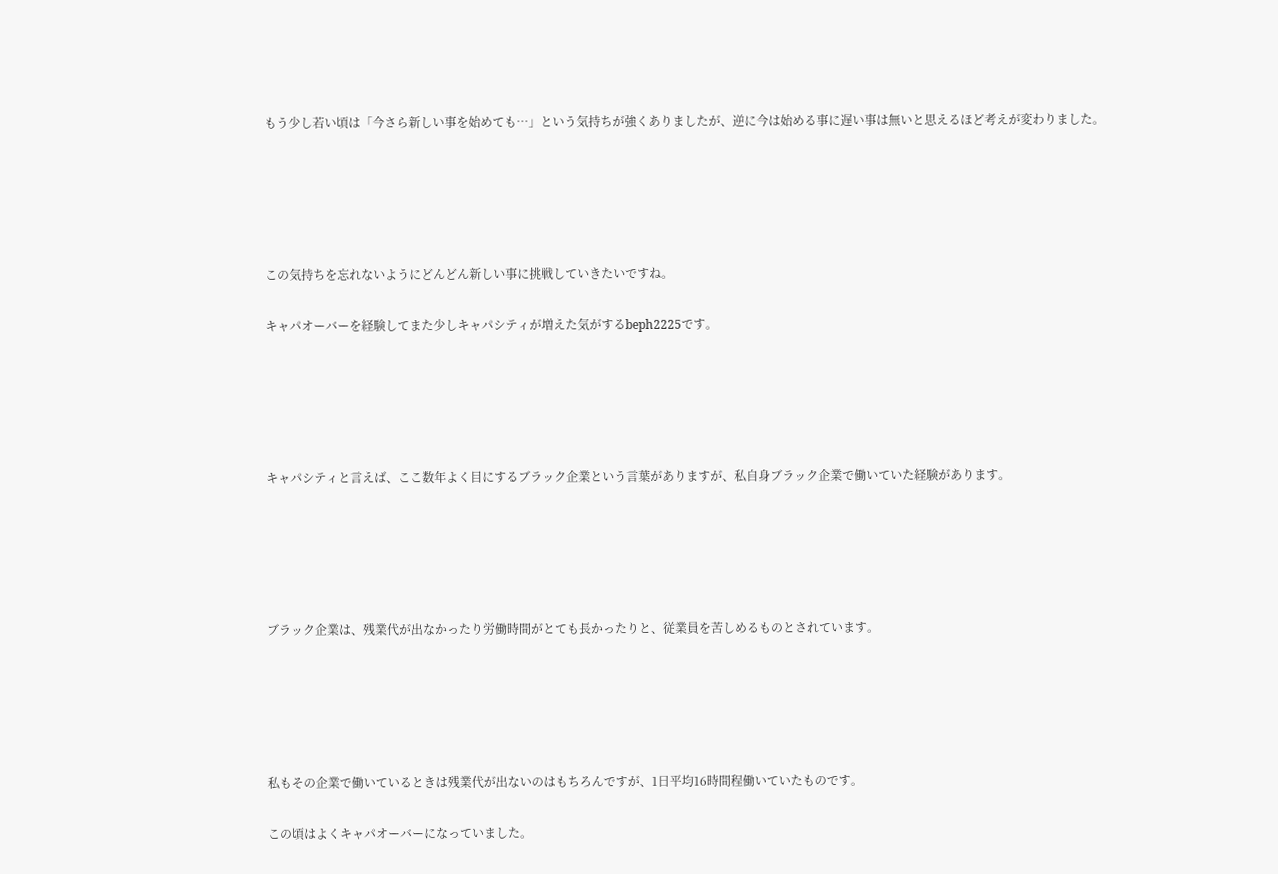もう少し若い頃は「今さら新しい事を始めても…」という気持ちが強くありましたが、逆に今は始める事に遅い事は無いと思えるほど考えが変わりました。





この気持ちを忘れないようにどんどん新しい事に挑戦していきたいですね。

キャパオーバーを経験してまた少しキャパシティが増えた気がするbeph2225です。





キャパシティと言えば、ここ数年よく目にするブラック企業という言葉がありますが、私自身ブラック企業で働いていた経験があります。





ブラック企業は、残業代が出なかったり労働時間がとても長かったりと、従業員を苦しめるものとされています。





私もその企業で働いているときは残業代が出ないのはもちろんですが、1日平均16時間程働いていたものです。

この頃はよくキャパオーバーになっていました。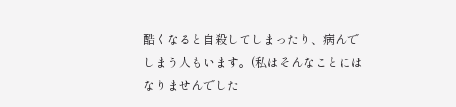酷くなると自殺してしまったり、病んでしまう人もいます。(私はそんなことにはなりませんでした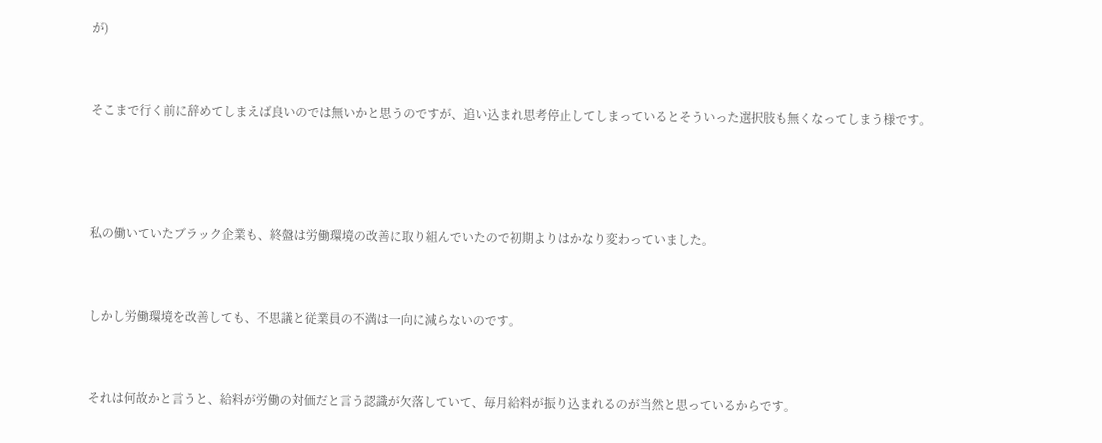が)



そこまで行く前に辞めてしまえば良いのでは無いかと思うのですが、追い込まれ思考停止してしまっているとそういった選択肢も無くなってしまう様です。





私の働いていたブラック企業も、終盤は労働環境の改善に取り組んでいたので初期よりはかなり変わっていました。



しかし労働環境を改善しても、不思議と従業員の不満は一向に減らないのです。



それは何故かと言うと、給料が労働の対価だと言う認識が欠落していて、毎月給料が振り込まれるのが当然と思っているからです。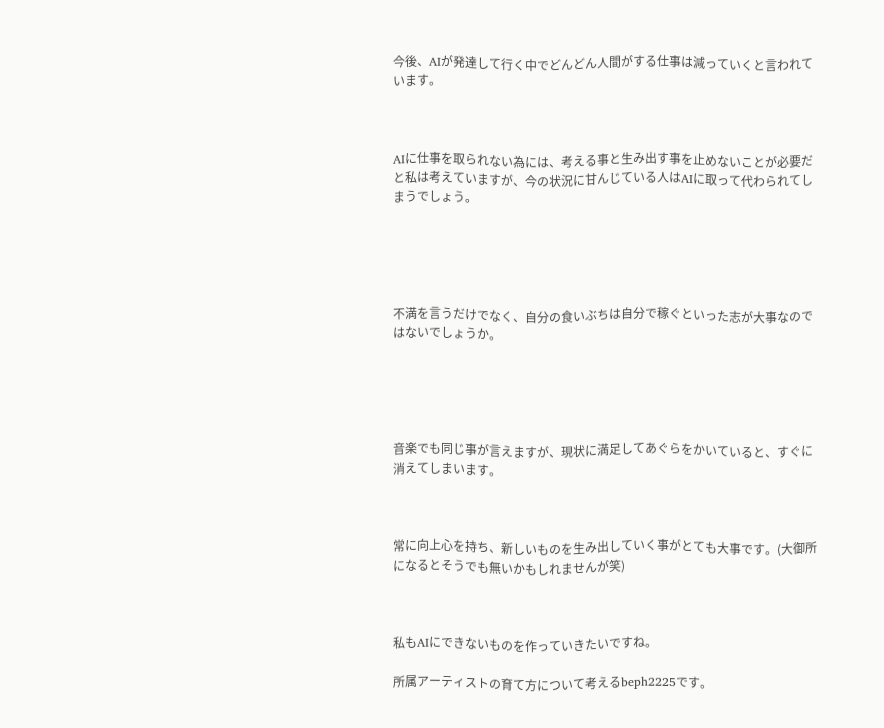今後、AIが発達して行く中でどんどん人間がする仕事は減っていくと言われています。



AIに仕事を取られない為には、考える事と生み出す事を止めないことが必要だと私は考えていますが、今の状況に甘んじている人はAIに取って代わられてしまうでしょう。





不満を言うだけでなく、自分の食いぶちは自分で稼ぐといった志が大事なのではないでしょうか。





音楽でも同じ事が言えますが、現状に満足してあぐらをかいていると、すぐに消えてしまいます。



常に向上心を持ち、新しいものを生み出していく事がとても大事です。(大御所になるとそうでも無いかもしれませんが笑)



私もAIにできないものを作っていきたいですね。

所属アーティストの育て方について考えるbeph2225です。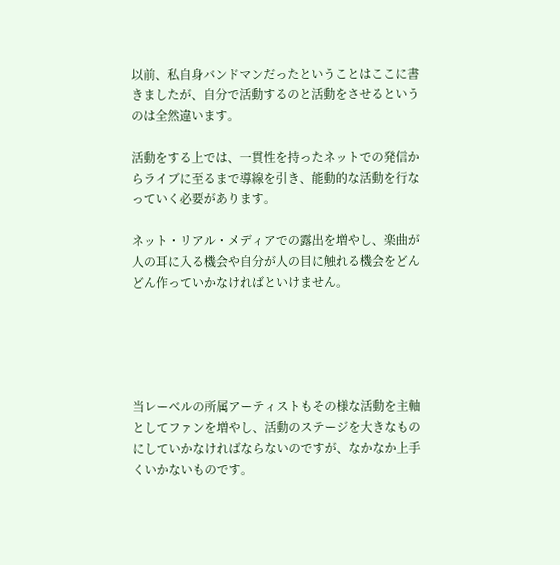以前、私自身バンドマンだったということはここに書きましたが、自分で活動するのと活動をさせるというのは全然違います。

活動をする上では、一貫性を持ったネットでの発信からライブに至るまで導線を引き、能動的な活動を行なっていく必要があります。

ネット・リアル・メディアでの露出を増やし、楽曲が人の耳に入る機会や自分が人の目に触れる機会をどんどん作っていかなければといけません。





当レーベルの所属アーティストもその様な活動を主軸としてファンを増やし、活動のステージを大きなものにしていかなければならないのですが、なかなか上手くいかないものです。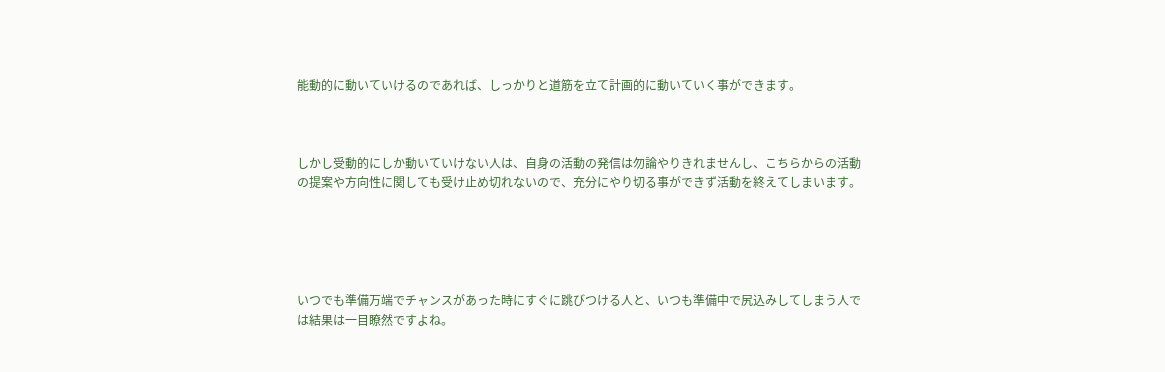能動的に動いていけるのであれば、しっかりと道筋を立て計画的に動いていく事ができます。



しかし受動的にしか動いていけない人は、自身の活動の発信は勿論やりきれませんし、こちらからの活動の提案や方向性に関しても受け止め切れないので、充分にやり切る事ができず活動を終えてしまいます。





いつでも準備万端でチャンスがあった時にすぐに跳びつける人と、いつも準備中で尻込みしてしまう人では結果は一目瞭然ですよね。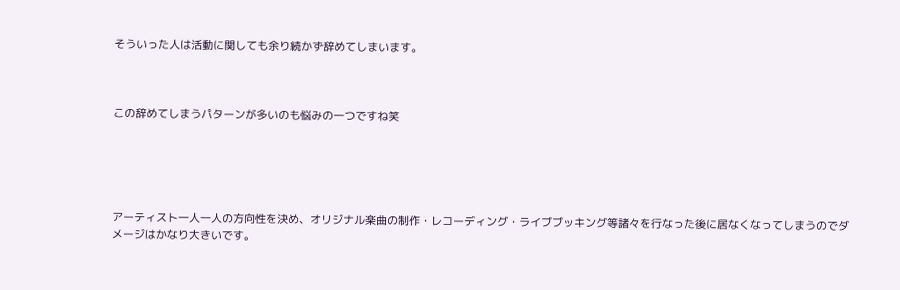そういった人は活動に関しても余り続かず辞めてしまいます。



この辞めてしまうパターンが多いのも悩みの一つですね笑





アーティスト一人一人の方向性を決め、オリジナル楽曲の制作・レコーディング・ライブブッキング等諸々を行なった後に居なくなってしまうのでダメージはかなり大きいです。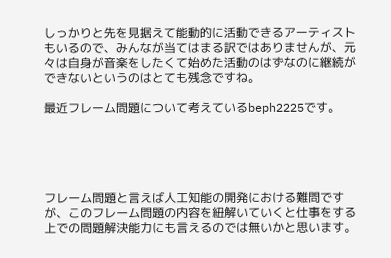しっかりと先を見据えて能動的に活動できるアーティストもいるので、みんなが当てはまる訳ではありませんが、元々は自身が音楽をしたくて始めた活動のはずなのに継続ができないというのはとても残念ですね。

最近フレーム問題について考えているbeph2225です。





フレーム問題と言えば人工知能の開発における難問ですが、このフレーム問題の内容を紐解いていくと仕事をする上での問題解決能力にも言えるのでは無いかと思います。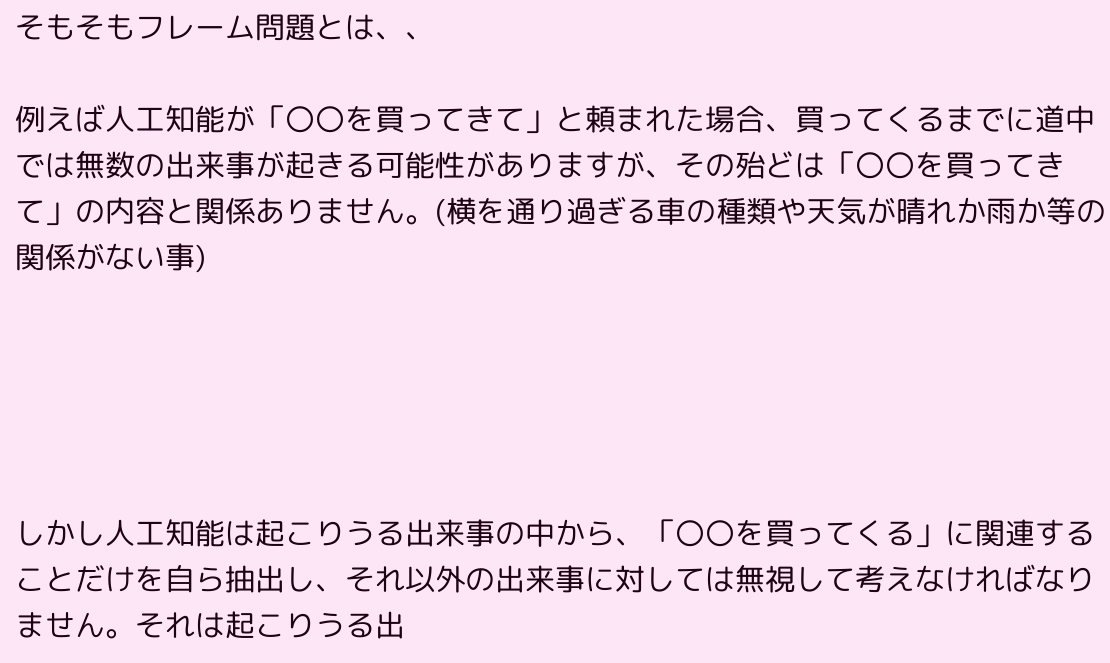そもそもフレーム問題とは、、

例えば人工知能が「〇〇を買ってきて」と頼まれた場合、買ってくるまでに道中では無数の出来事が起きる可能性がありますが、その殆どは「〇〇を買ってきて」の内容と関係ありません。(横を通り過ぎる車の種類や天気が晴れか雨か等の関係がない事)





しかし人工知能は起こりうる出来事の中から、「〇〇を買ってくる」に関連することだけを自ら抽出し、それ以外の出来事に対しては無視して考えなければなりません。それは起こりうる出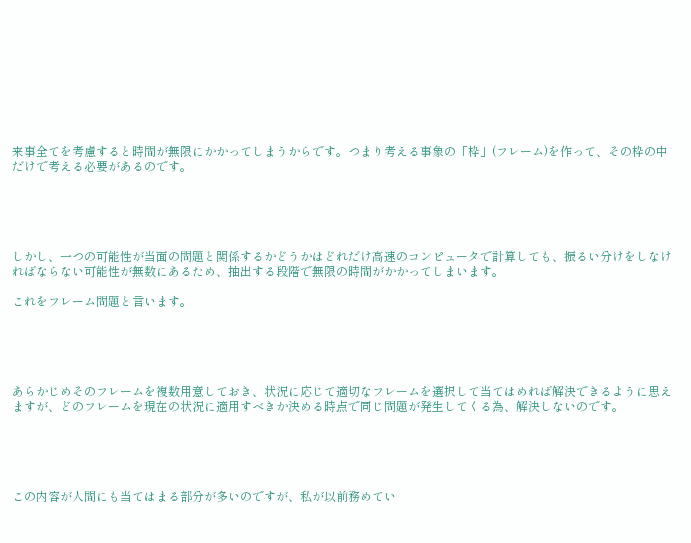来事全てを考慮すると時間が無限にかかってしまうからです。つまり考える事象の「枠」(フレーム)を作って、その枠の中だけで考える必要があるのです。





しかし、一つの可能性が当面の問題と関係するかどうかはどれだけ高速のコンピュータで計算しても、振るい分けをしなければならない可能性が無数にあるため、抽出する段階で無限の時間がかかってしまいます。

これをフレーム問題と言います。





あらかじめそのフレームを複数用意しておき、状況に応じて適切なフレームを選択して当てはめれば解決できるように思えますが、どのフレームを現在の状況に適用すべきか決める時点で同じ問題が発生してくる為、解決しないのです。





この内容が人間にも当てはまる部分が多いのですが、私が以前務めてい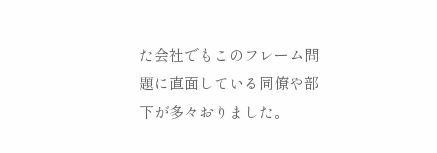た会社でもこのフレーム問題に直面している同僚や部下が多々おりました。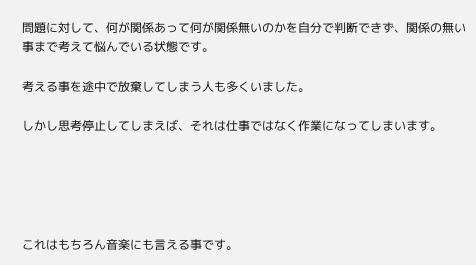問題に対して、何が関係あって何が関係無いのかを自分で判断できず、関係の無い事まで考えて悩んでいる状態です。

考える事を途中で放棄してしまう人も多くいました。

しかし思考停止してしまえば、それは仕事ではなく作業になってしまいます。





これはもちろん音楽にも言える事です。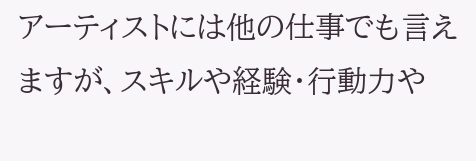アーティストには他の仕事でも言えますが、スキルや経験・行動力や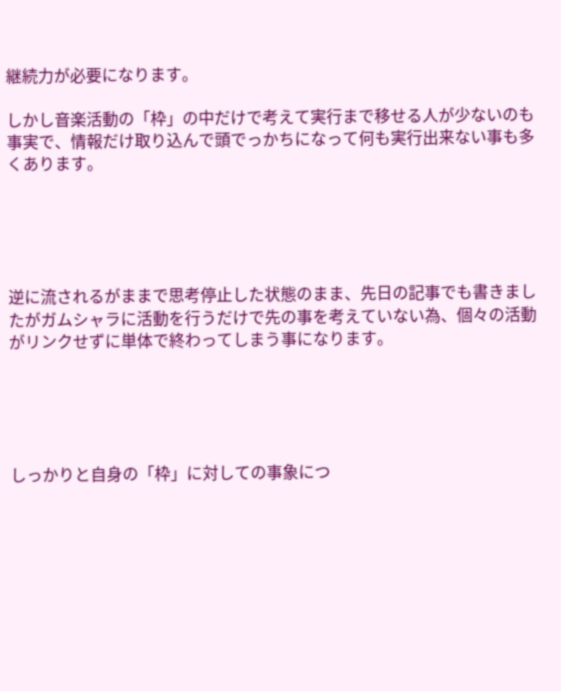継続力が必要になります。

しかし音楽活動の「枠」の中だけで考えて実行まで移せる人が少ないのも事実で、情報だけ取り込んで頭でっかちになって何も実行出来ない事も多くあります。





逆に流されるがままで思考停止した状態のまま、先日の記事でも書きましたがガムシャラに活動を行うだけで先の事を考えていない為、個々の活動がリンクせずに単体で終わってしまう事になります。





しっかりと自身の「枠」に対しての事象につ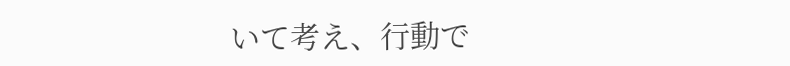いて考え、行動で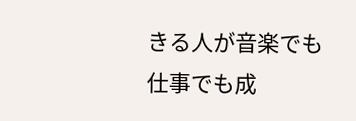きる人が音楽でも仕事でも成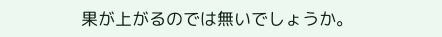果が上がるのでは無いでしょうか。